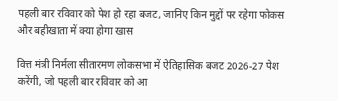पहली बार रविवार को पेश हो रहा बजट, जानिए किन मुद्दों पर रहेगा फोकस और बहीखाता में क्या होगा खास

वित्त मंत्री निर्मला सीतारमण लोकसभा में ऐतिहासिक बजट 2026-27 पेश करेंगी, जो पहली बार रविवार को आ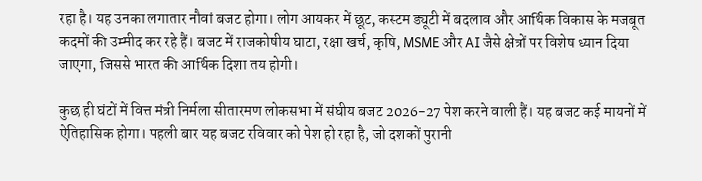रहा है। यह उनका लगातार नौवां बजट होगा। लोग आयकर में छूट, कस्टम ड्यूटी में बदलाव और आर्थिक विकास के मजबूत कदमों की उम्मीद कर रहे हैं। बजट में राजकोषीय घाटा, रक्षा खर्च, कृषि, MSME और AI जैसे क्षेत्रों पर विशेष ध्यान दिया जाएगा, जिससे भारत की आर्थिक दिशा तय होगी।

कुछ ही घंटों में वित्त मंत्री निर्मला सीतारमण लोकसभा में संघीय बजट 2026-27 पेश करने वाली हैं। यह बजट कई मायनों में ऐतिहासिक होगा। पहली बार यह बजट रविवार को पेश हो रहा है, जो दशकों पुरानी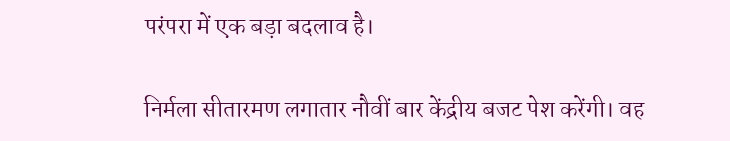परंपरा में एक बड़ा बदलाव है।

निर्मला सीतारमण लगातार नौवीं बार केंद्रीय बजट पेश करेंगी। वह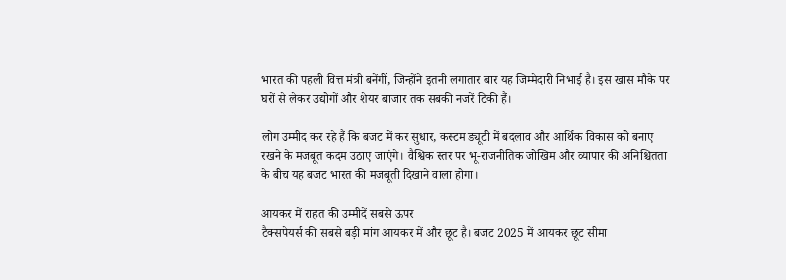भारत की पहली वित्त मंत्री बनेंगीं, जिन्होंने इतनी लगातार बार यह जिम्मेदारी निभाई है। इस खास मौके पर घरों से लेकर उद्योगों और शेयर बाजार तक सबकी नजरें टिकी हैं।

लोग उम्मीद कर रहे हैं कि बजट में कर सुधार, कस्टम ड्यूटी में बदलाव और आर्थिक विकास को बनाए रखने के मजबूत कदम उठाए जाएंगे। वैश्विक स्तर पर भू-राजनीतिक जोखिम और व्यापार की अनिश्चितता के बीच यह बजट भारत की मजबूती दिखाने वाला होगा।

आयकर में राहत की उम्मीदें सबसे ऊपर
टैक्सपेयर्स की सबसे बड़ी मांग आयकर में और छूट है। बजट 2025 में आयकर छूट सीमा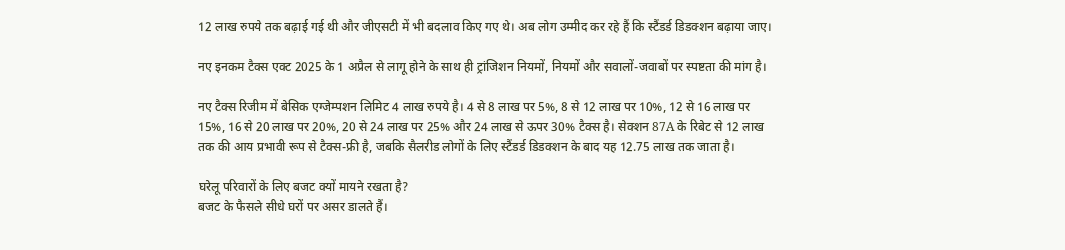12 लाख रुपये तक बढ़ाई गई थी और जीएसटी में भी बदलाव किए गए थे। अब लोग उम्मीद कर रहे हैं कि स्टैंडर्ड डिडक्शन बढ़ाया जाए।

नए इनकम टैक्स एक्ट 2025 के 1 अप्रैल से लागू होने के साथ ही ट्रांजिशन नियमों, नियमों और सवालों-जवाबों पर स्पष्टता की मांग है।

नए टैक्स रिजीम में बेसिक एग्जेम्पशन लिमिट 4 लाख रुपये है। 4 से 8 लाख पर 5%, 8 से 12 लाख पर 10%, 12 से 16 लाख पर 15%, 16 से 20 लाख पर 20%, 20 से 24 लाख पर 25% और 24 लाख से ऊपर 30% टैक्स है। सेक्शन 87A के रिबेट से 12 लाख तक की आय प्रभावी रूप से टैक्स-फ्री है, जबकि सैलरीड लोगों के लिए स्टैंडर्ड डिडक्शन के बाद यह 12.75 लाख तक जाता है।

घरेलू परिवारों के लिए बजट क्यों मायने रखता है?
बजट के फैसले सीधे घरों पर असर डालते हैं।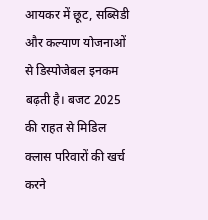आयकर में छूट, सब्सिडी और कल्याण योजनाओं से डिस्पोजेबल इनकम बढ़ती है। बजट 2025 की राहत से मिडिल क्लास परिवारों की खर्च करने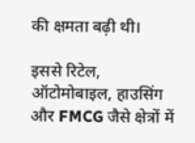की क्षमता बढ़ी थी।

इससे रिटेल, ऑटोमोबाइल, हाउसिंग और FMCG जैसे क्षेत्रों में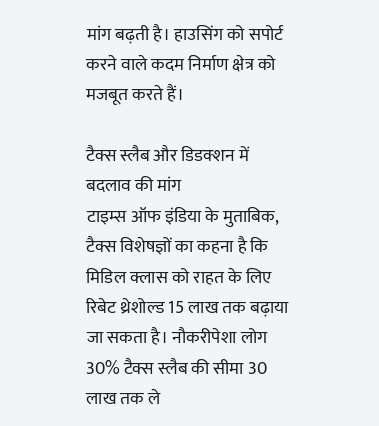मांग बढ़ती है। हाउसिंग को सपोर्ट करने वाले कदम निर्माण क्षेत्र को मजबूत करते हैं।

टैक्स स्लैब और डिडक्शन में बदलाव की मांग
टाइम्स ऑफ इंडिया के मुताबिक, टैक्स विशेषज्ञों का कहना है कि मिडिल क्लास को राहत के लिए रिबेट थ्रेशोल्ड 15 लाख तक बढ़ाया जा सकता है। नौकरीपेशा लोग 30% टैक्स स्लैब की सीमा 30 लाख तक ले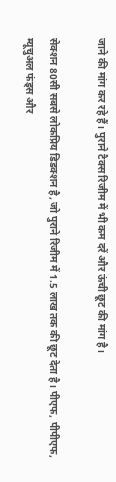जाने की मांग कर रहे हैं। पुराने टैक्स रिजीम में भी कम दरें और ऊंची छूट की मांग है।

सेक्शन 80सी सबसे लोकप्रिय डिडक्शन है, जो पुराने रिजीम में 1.5 लाख तक की छूट देता है। पीएफ, पीपीएफ, म्यूचुअल फंड्स और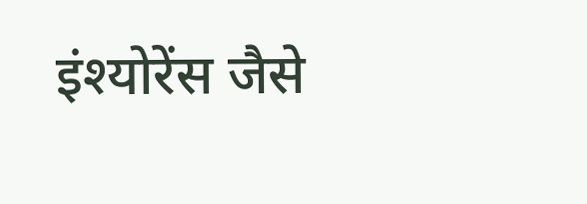इंश्योरेंस जैसे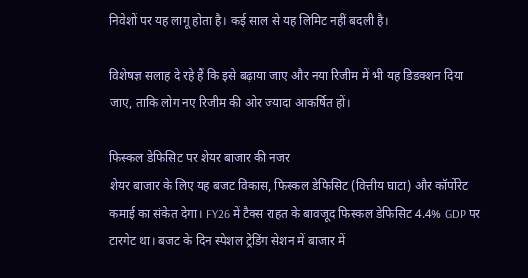निवेशों पर यह लागू होता है। कई साल से यह लिमिट नहीं बदली है।

विशेषज्ञ सलाह दे रहे हैं कि इसे बढ़ाया जाए और नया रिजीम में भी यह डिडक्शन दिया जाए, ताकि लोग नए रिजीम की ओर ज्यादा आकर्षित हों।

फिस्कल डेफिसिट पर शेयर बाजार की नजर
शेयर बाजार के लिए यह बजट विकास, फिस्कल डेफिसिट (वित्तीय घाटा) और कॉर्पोरेट कमाई का संकेत देगा। FY26 में टैक्स राहत के बावजूद फिस्कल डेफिसिट 4.4% GDP पर टारगेट था। बजट के दिन स्पेशल ट्रेडिंग सेशन में बाजार में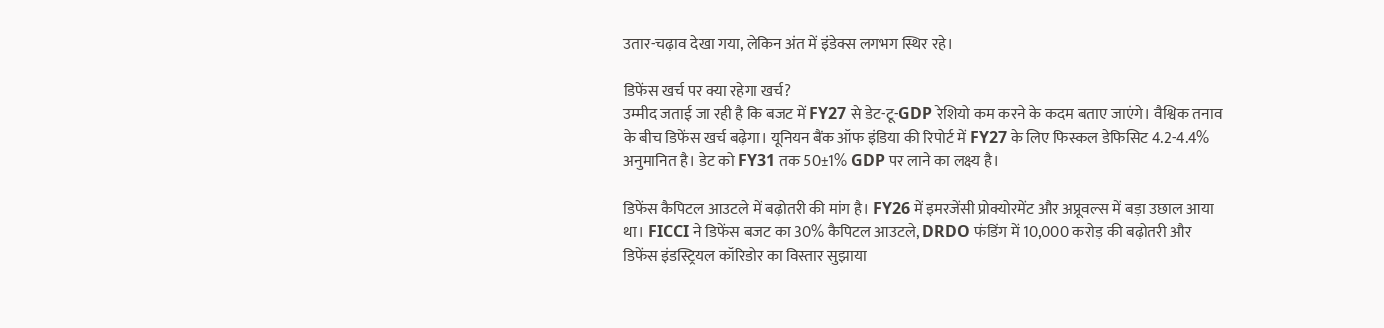उतार-चढ़ाव देखा गया, लेकिन अंत में इंडेक्स लगभग स्थिर रहे।

डिफेंस खर्च पर क्या रहेगा खर्च?
उम्मीद जताई जा रही है कि बजट में FY27 से डेट-टू-GDP रेशियो कम करने के कदम बताए जाएंगे। वैश्विक तनाव के बीच डिफेंस खर्च बढ़ेगा। यूनियन बैंक ऑफ इंडिया की रिपोर्ट में FY27 के लिए फिस्कल डेफिसिट 4.2-4.4% अनुमानित है। डेट को FY31 तक 50±1% GDP पर लाने का लक्ष्य है।

डिफेंस कैपिटल आउटले में बढ़ोतरी की मांग है। FY26 में इमरजेंसी प्रोक्योरमेंट और अप्रूवल्स में बड़ा उछाल आया था। FICCI ने डिफेंस बजट का 30% कैपिटल आउटले, DRDO फंडिंग में 10,000 करोड़ की बढ़ोतरी और डिफेंस इंडस्ट्रियल कॉरिडोर का विस्तार सुझाया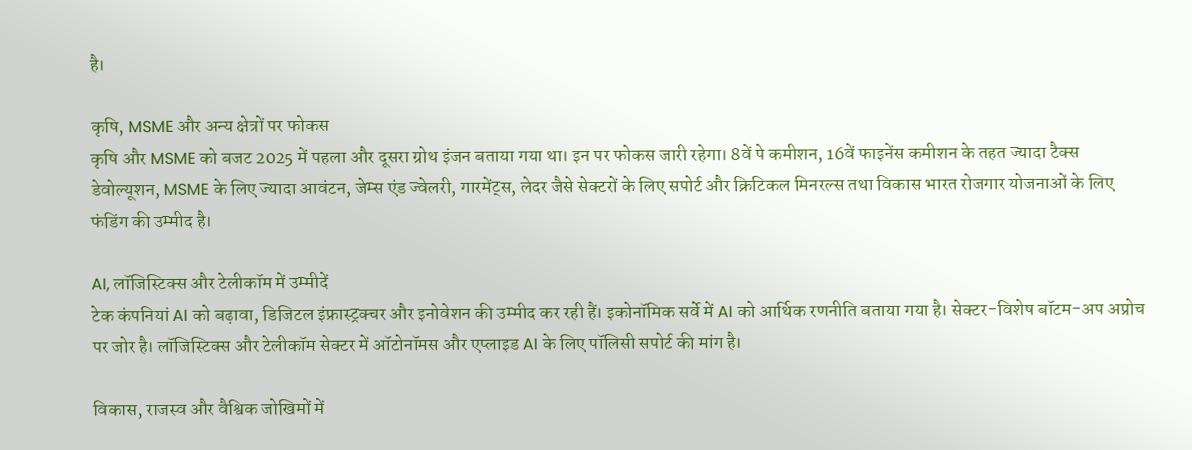है।

कृषि, MSME और अन्य क्षेत्रों पर फोकस
कृषि और MSME को बजट 2025 में पहला और दूसरा ग्रोथ इंजन बताया गया था। इन पर फोकस जारी रहेगा। 8वें पे कमीशन, 16वें फाइनेंस कमीशन के तहत ज्यादा टैक्स डेवोल्यूशन, MSME के लिए ज्यादा आवंटन, जेम्स एंड ज्वेलरी, गारमेंट्स, लेदर जैसे सेक्टरों के लिए सपोर्ट और क्रिटिकल मिनरल्स तथा विकास भारत रोजगार योजनाओं के लिए फंडिंग की उम्मीद है।

AI, लॉजिस्टिक्स और टेलीकॉम में उम्मीदें
टेक कंपनियां AI को बढ़ावा, डिजिटल इंफ्रास्ट्रक्चर और इनोवेशन की उम्मीद कर रही हैं। इकोनॉमिक सर्वे में AI को आर्थिक रणनीति बताया गया है। सेक्टर-विशेष बॉटम-अप अप्रोच पर जोर है। लॉजिस्टिक्स और टेलीकॉम सेक्टर में ऑटोनॉमस और एप्लाइड AI के लिए पॉलिसी सपोर्ट की मांग है।

विकास, राजस्व और वैश्विक जोखिमों में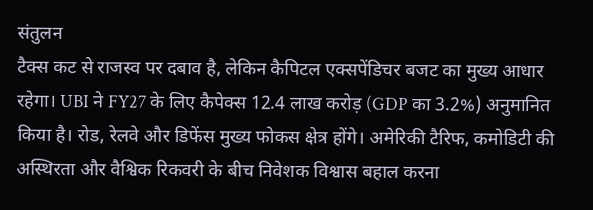संतुलन
टैक्स कट से राजस्व पर दबाव है, लेकिन कैपिटल एक्सपेंडिचर बजट का मुख्य आधार रहेगा। UBI ने FY27 के लिए कैपेक्स 12.4 लाख करोड़ (GDP का 3.2%) अनुमानित किया है। रोड, रेलवे और डिफेंस मुख्य फोकस क्षेत्र होंगे। अमेरिकी टैरिफ, कमोडिटी की अस्थिरता और वैश्विक रिकवरी के बीच निवेशक विश्वास बहाल करना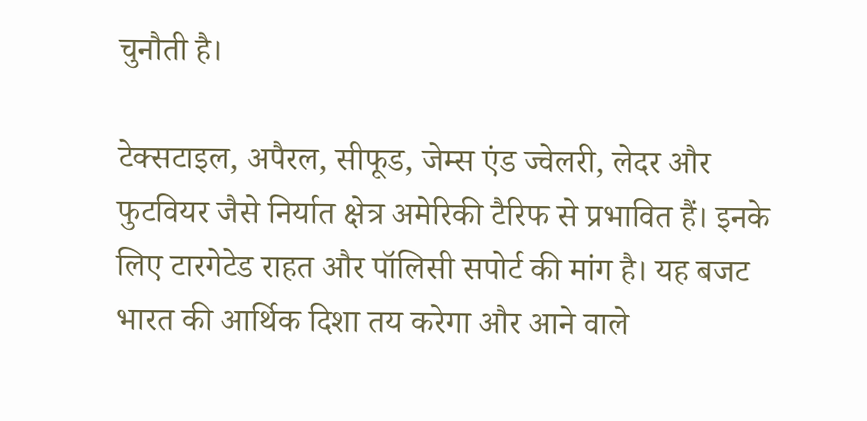चुनौती है।

टेक्सटाइल, अपैरल, सीफूड, जेम्स एंड ज्वेलरी, लेदर और फुटवियर जैसे निर्यात क्षेत्र अमेरिकी टैरिफ से प्रभावित हैं। इनके लिए टारगेटेड राहत और पॉलिसी सपोर्ट की मांग है। यह बजट भारत की आर्थिक दिशा तय करेगा और आने वाले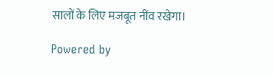सालों के लिए मजबूत नींव रखेगा।

Powered by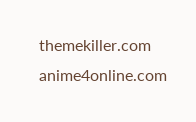themekiller.com anime4online.com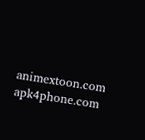animextoon.com apk4phone.com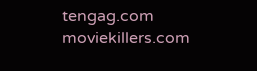tengag.com moviekillers.com